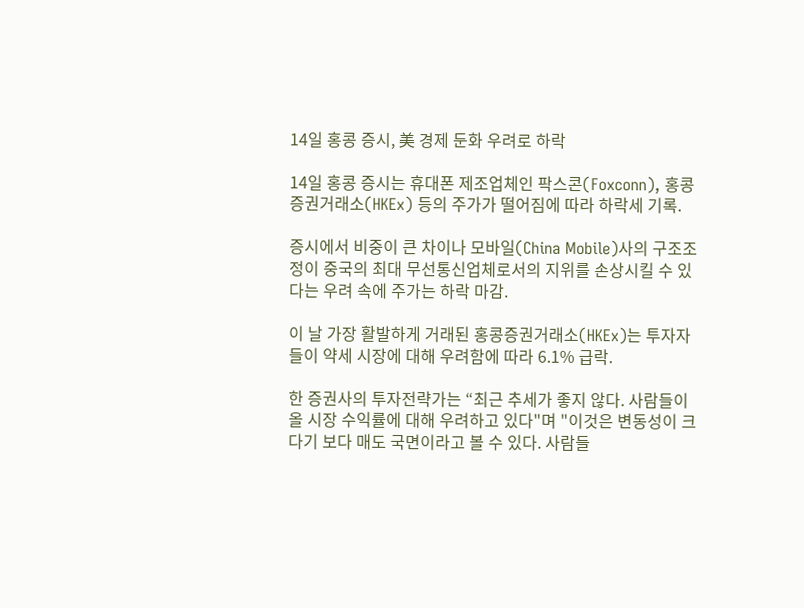14일 홍콩 증시, 美 경제 둔화 우려로 하락

14일 홍콩 증시는 휴대폰 제조업체인 팍스콘(Foxconn), 홍콩증권거래소(HKEx) 등의 주가가 떨어짐에 따라 하락세 기록.

증시에서 비중이 큰 차이나 모바일(China Mobile)사의 구조조정이 중국의 최대 무선통신업체로서의 지위를 손상시킬 수 있다는 우려 속에 주가는 하락 마감.

이 날 가장 활발하게 거래된 홍콩증권거래소(HKEx)는 투자자들이 약세 시장에 대해 우려함에 따라 6.1% 급락.

한 증권사의 투자전략가는 “최근 추세가 좋지 않다. 사람들이 올 시장 수익률에 대해 우려하고 있다"며 "이것은 변동성이 크다기 보다 매도 국면이라고 볼 수 있다. 사람들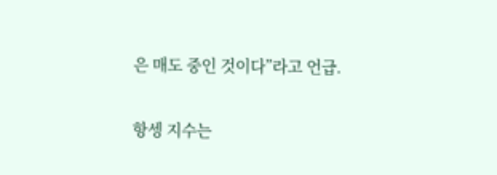은 매도 중인 것이다”라고 언급.

항셍 지수는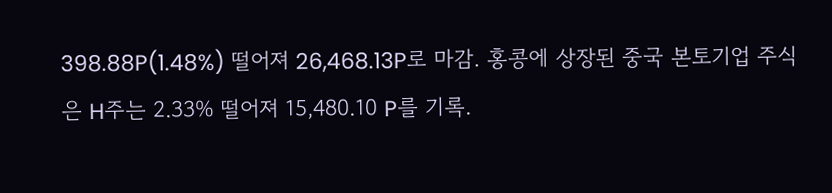398.88P(1.48%) 떨어져 26,468.13P로 마감. 홍콩에 상장된 중국 본토기업 주식은 H주는 2.33% 떨어져 15,480.10 P를 기록.